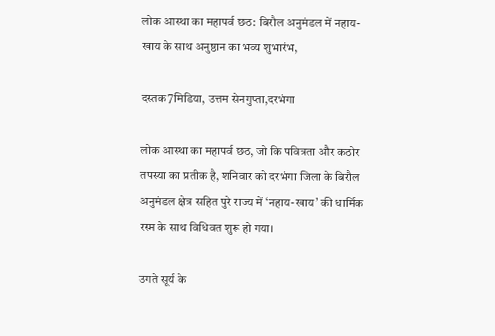लोक आस्था का महापर्व छठ: बिरौल अनुमंडल में नहाय-खाय के साथ अनुष्ठान का भव्य शुभारंभ,

दस्तक7मिडिया, उत्तम सेनगुप्ता,दरभंगा

लोक आस्था का महापर्व छठ, जो कि पवित्रता और कठोर तपस्या का प्रतीक है, शनिवार को दरभंगा जिला के बिरौल अनुमंडल क्षेत्र सहित पुरे राज्य में ‘नहाय-खाय’ की धार्मिक रस्म के साथ विधिवत शुरू हो गया।

उगते सूर्य के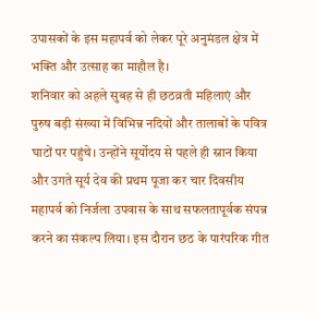उपासकों के इस महापर्व को लेकर पूरे अनुमंडल क्षेत्र में भक्ति और उत्साह का माहौल है।
शनिवार को अहले सुबह से ही छठव्रती महिलाएं और पुरुष बड़ी संख्या में विभिन्न नदियों और तालाबों के पवित्र घाटों पर पहुंचे। उन्होंने सूर्योदय से पहले ही स्नान किया और उगते सूर्य देव की प्रथम पूजा कर चार दिवसीय महापर्व को निर्जला उपवास के साथ सफलतापूर्वक संपन्न करने का संकल्प लिया। इस दौरान छठ के पारंपरिक गीत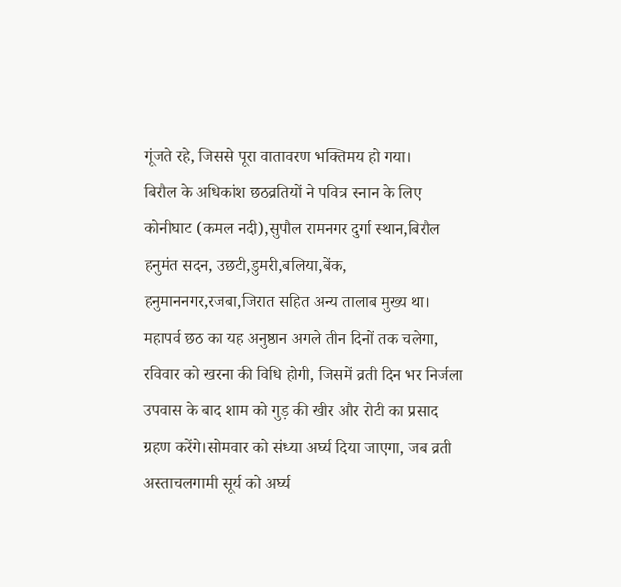गूंजते रहे, जिससे पूरा वातावरण भक्तिमय हो गया।
बिरौल के अधिकांश छठव्रतियों ने पवित्र स्नान के लिए कोनीघाट (कमल नदी),सुपौल रामनगर दुर्गा स्थान,बिरौल हनुमंत सदन, उछटी,डुमरी,बलिया,बेंक, हनुमाननगर,रजबा,जिरात सहित अन्य तालाब मुख्य था।
महापर्व छठ का यह अनुष्ठान अगले तीन दिनों तक चलेगा, रविवार को खरना की विधि होगी, जिसमें व्रती दिन भर निर्जला उपवास के बाद शाम को गुड़ की खीर और रोटी का प्रसाद ग्रहण करेंगे।सोमवार को संध्या अर्घ्य दिया जाएगा, जब व्रती अस्ताचलगामी सूर्य को अर्घ्य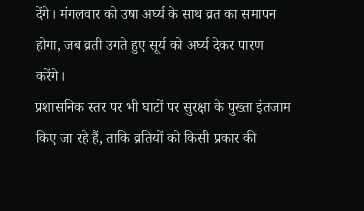देंगे। मंगलवार को उषा अर्घ्य के साथ व्रत का समापन होगा, जब व्रती उगते हुए सूर्य को अर्घ्य देकर पारण करेंगे।
प्रशासनिक स्तर पर भी घाटों पर सुरक्षा के पुख्ता इंतजाम किए जा रहे हैं, ताकि व्रतियों को किसी प्रकार की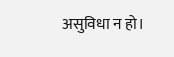असुविधा न हो।